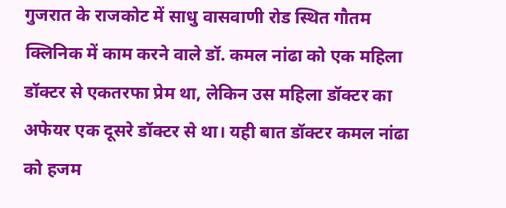गुजरात के राजकोट में साधु वासवाणी रोड स्थित गौतम क्लिनिक में काम करने वाले डॉ. कमल नांढा को एक महिला डॉक्टर से एकतरफा प्रेम था, लेकिन उस महिला डॉक्टर का अफेयर एक दूसरे डॉक्टर से था। यही बात डॉक्टर कमल नांढा को हजम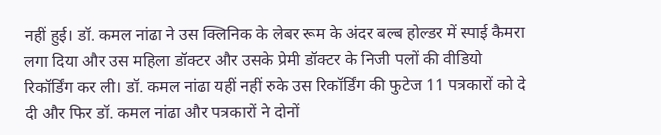नहीं हुई। डॉ. कमल नांढा ने उस क्लिनिक के लेबर रूम के अंदर बल्ब होल्डर में स्पाई कैमरा लगा दिया और उस महिला डॉक्टर और उसके प्रेमी डॉक्टर के निजी पलों की वीडियो रिकॉर्डिंग कर ली। डॉ. कमल नांढा यहीं नहीं रुके उस रिकॉर्डिंग की फुटेज 11 पत्रकारों को दे दी और फिर डॉ. कमल नांढा और पत्रकारों ने दोनों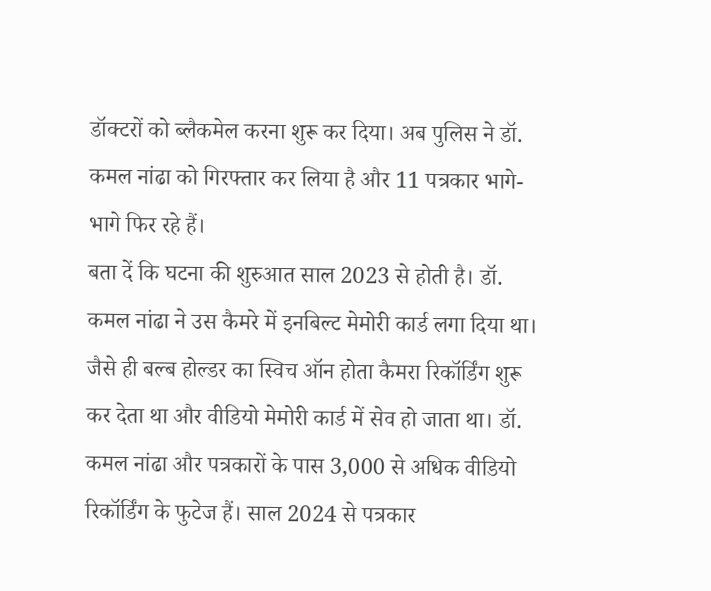डॉक्टरों को ब्लैकमेल करना शुरू कर दिया। अब पुलिस ने डॉ. कमल नांढा को गिरफ्तार कर लिया है और 11 पत्रकार भागे-भागे फिर रहे हैं।
बता दें कि घटना की शुरुआत साल 2023 से होती है। डॉ. कमल नांढा ने उस कैमरे में इनबिल्ट मेमोरी कार्ड लगा दिया था। जैसे ही बल्ब होल्डर का स्विच ऑन होता कैमरा रिकॉर्डिंग शुरू कर देता था और वीडियो मेमोरी कार्ड में सेव हो जाता था। डॉ. कमल नांढा और पत्रकारों के पास 3,000 से अधिक वीडियो रिकॉर्डिंग के फुटेज हैं। साल 2024 से पत्रकार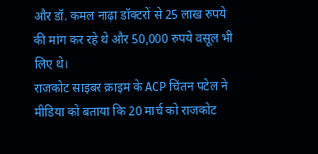और डॉ. कमल नाढ़ा डॉक्टरों से 25 लाख रुपये की मांग कर रहे थे और 50,000 रुपये वसूल भी लिए थे।
राजकोट साइबर क्राइम के ACP चिंतन पटेल ने मीडिया को बताया कि 20 मार्च को राजकोट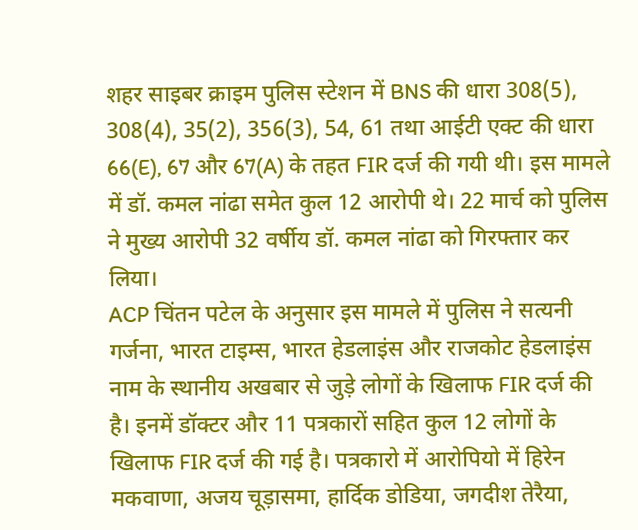शहर साइबर क्राइम पुलिस स्टेशन में BNS की धारा 308(5), 308(4), 35(2), 356(3), 54, 61 तथा आईटी एक्ट की धारा 66(E), 67 और 67(A) के तहत FIR दर्ज की गयी थी। इस मामले में डॉ. कमल नांढा समेत कुल 12 आरोपी थे। 22 मार्च को पुलिस ने मुख्य आरोपी 32 वर्षीय डॉ. कमल नांढा को गिरफ्तार कर लिया।
ACP चिंतन पटेल के अनुसार इस मामले में पुलिस ने सत्यनी गर्जना, भारत टाइम्स, भारत हेडलाइंस और राजकोट हेडलाइंस नाम के स्थानीय अखबार से जुड़े लोगों के खिलाफ FIR दर्ज की है। इनमें डॉक्टर और 11 पत्रकारों सहित कुल 12 लोगों के खिलाफ FIR दर्ज की गई है। पत्रकारो में आरोपियो में हिरेन मकवाणा, अजय चूड़ासमा, हार्दिक डोडिया, जगदीश तेरैया,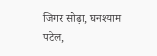जिगर सोढ़ा, घनश्याम पटेल,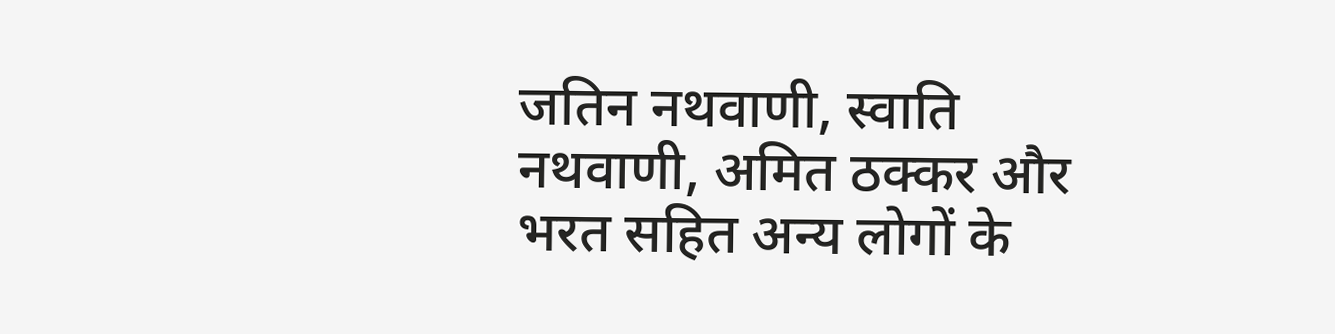जतिन नथवाणी, स्वाति नथवाणी, अमित ठक्कर और भरत सहित अन्य लोगों के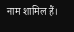नाम शामिल हैं।